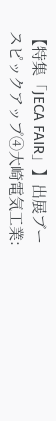【特集「JECA FAIR」】出展ブースピックアップ④大崎電気工業: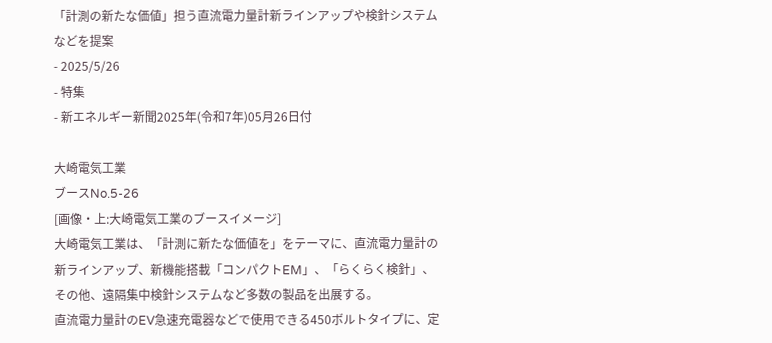「計測の新たな価値」担う直流電力量計新ラインアップや検針システムなどを提案
- 2025/5/26
- 特集
- 新エネルギー新聞2025年(令和7年)05月26日付

大崎電気工業
ブースNo.5-26
[画像・上:大崎電気工業のブースイメージ]
大崎電気工業は、「計測に新たな価値を」をテーマに、直流電力量計の新ラインアップ、新機能搭載「コンパクトEM」、「らくらく検針」、その他、遠隔集中検針システムなど多数の製品を出展する。
直流電力量計のEV急速充電器などで使用できる450ボルトタイプに、定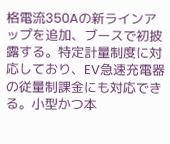格電流350Aの新ラインアップを追加、ブースで初披露する。特定計量制度に対応しており、EV急速充電器の従量制課金にも対応できる。小型かつ本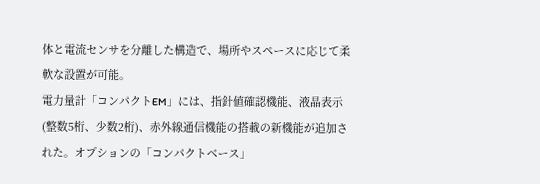体と電流センサを分離した構造で、場所やスペースに応じて柔軟な設置が可能。
電力量計「コンパクトEM」には、指針値確認機能、液晶表示(整数5桁、少数2桁)、赤外線通信機能の搭載の新機能が追加された。オプションの「コンパクトベース」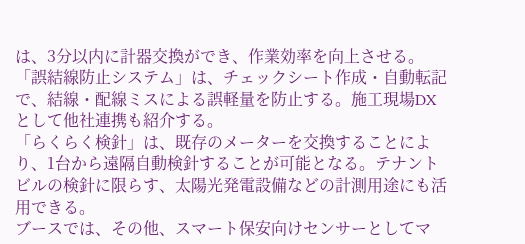は、3分以内に計器交換ができ、作業効率を向上させる。「誤結線防止システム」は、チェックシート作成・自動転記で、結線・配線ミスによる誤軽量を防止する。施工現場DXとして他社連携も紹介する。
「らくらく検針」は、既存のメーターを交換することにより、1台から遠隔自動検針することが可能となる。テナントビルの検針に限らす、太陽光発電設備などの計測用途にも活用できる。
ブースでは、その他、スマート保安向けセンサーとしてマ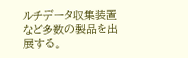ルチデータ収集装置など多数の製品を出展する。